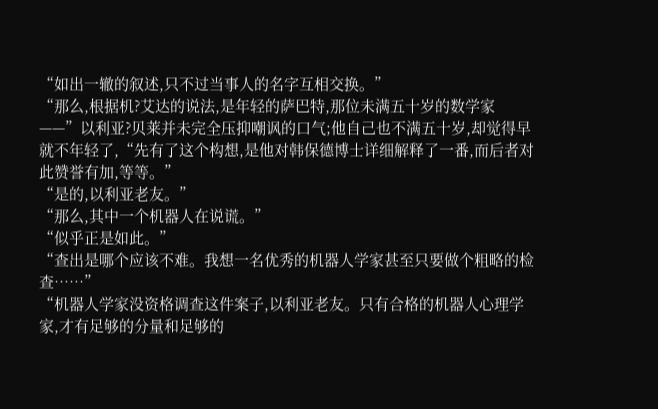“如出一辙的叙述,只不过当事人的名字互相交换。”
“那么,根据机?艾达的说法,是年轻的萨巴特,那位未满五十岁的数学家——”以利亚?贝莱并未完全压抑嘲讽的口气;他自己也不满五十岁,却觉得早就不年轻了,“先有了这个构想,是他对韩保德博士详细解释了一番,而后者对此赞誉有加,等等。”
“是的,以利亚老友。”
“那么,其中一个机器人在说谎。”
“似乎正是如此。”
“查出是哪个应该不难。我想一名优秀的机器人学家甚至只要做个粗略的检查……”
“机器人学家没资格调查这件案子,以利亚老友。只有合格的机器人心理学家,才有足够的分量和足够的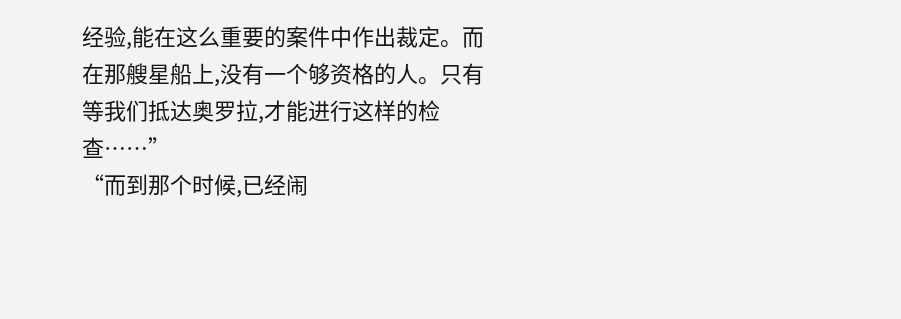经验,能在这么重要的案件中作出裁定。而在那艘星船上,没有一个够资格的人。只有等我们抵达奥罗拉,才能进行这样的检查……”
“而到那个时候,已经闹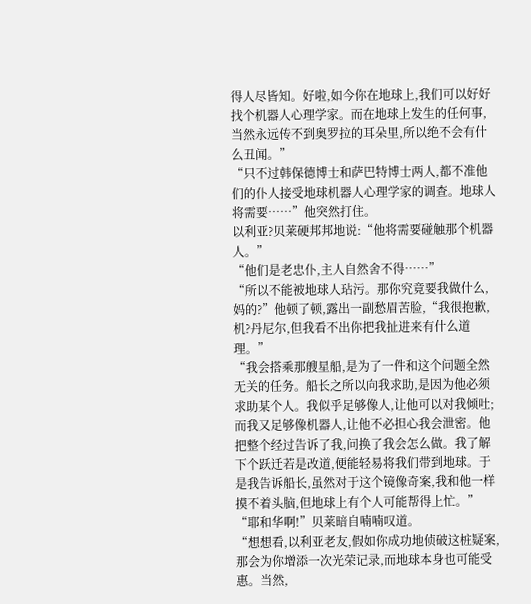得人尽皆知。好啦,如今你在地球上,我们可以好好找个机器人心理学家。而在地球上发生的任何事,当然永远传不到奥罗拉的耳朵里,所以绝不会有什么丑闻。”
“只不过韩保德博士和萨巴特博士两人,都不准他们的仆人接受地球机器人心理学家的调查。地球人将需要……”他突然打住。
以利亚?贝莱硬邦邦地说:“他将需要碰触那个机器人。”
“他们是老忠仆,主人自然舍不得……”
“所以不能被地球人玷污。那你究竟要我做什么,妈的?”他顿了顿,露出一副愁眉苦脸,“我很抱歉,机?丹尼尔,但我看不出你把我扯进来有什么道理。”
“我会搭乘那艘星船,是为了一件和这个问题全然无关的任务。船长之所以向我求助,是因为他必须求助某个人。我似乎足够像人,让他可以对我倾吐;而我又足够像机器人,让他不必担心我会泄密。他把整个经过告诉了我,问换了我会怎么做。我了解下个跃迁若是改道,便能轻易将我们带到地球。于是我告诉船长,虽然对于这个镜像奇案,我和他一样摸不着头脑,但地球上有个人可能帮得上忙。”
“耶和华啊!”贝莱暗自喃喃叹道。
“想想看,以利亚老友,假如你成功地侦破这桩疑案,那会为你增添一次光荣记录,而地球本身也可能受惠。当然,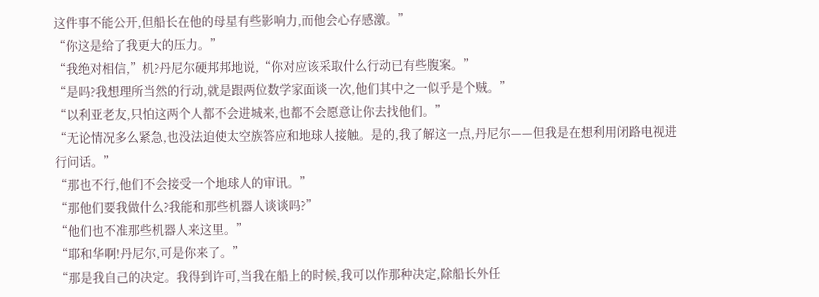这件事不能公开,但船长在他的母星有些影响力,而他会心存感激。”
“你这是给了我更大的压力。”
“我绝对相信,”机?丹尼尔硬邦邦地说,“你对应该采取什么行动已有些腹案。”
“是吗?我想理所当然的行动,就是跟两位数学家面谈一次,他们其中之一似乎是个贼。”
“以利亚老友,只怕这两个人都不会进城来,也都不会愿意让你去找他们。”
“无论情况多么紧急,也没法迫使太空族答应和地球人接触。是的,我了解这一点,丹尼尔——但我是在想利用闭路电视进行问话。”
“那也不行,他们不会接受一个地球人的审讯。”
“那他们要我做什么?我能和那些机器人谈谈吗?”
“他们也不准那些机器人来这里。”
“耶和华啊!丹尼尔,可是你来了。”
“那是我自己的决定。我得到许可,当我在船上的时候,我可以作那种决定,除船长外任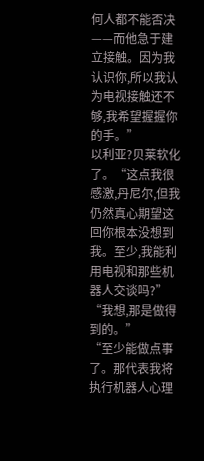何人都不能否决——而他急于建立接触。因为我认识你,所以我认为电视接触还不够,我希望握握你的手。”
以利亚?贝莱软化了。“这点我很感激,丹尼尔,但我仍然真心期望这回你根本没想到我。至少,我能利用电视和那些机器人交谈吗?”
“我想,那是做得到的。”
“至少能做点事了。那代表我将执行机器人心理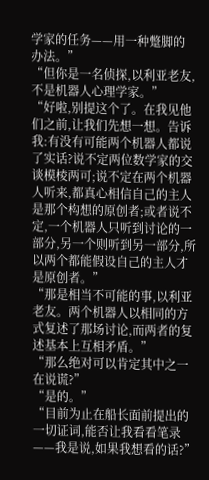学家的任务——用一种蹩脚的办法。”
“但你是一名侦探,以利亚老友,不是机器人心理学家。”
“好啦,别提这个了。在我见他们之前,让我们先想一想。告诉我:有没有可能两个机器人都说了实话?说不定两位数学家的交谈模棱两可;说不定在两个机器人听来,都真心相信自己的主人是那个构想的原创者;或者说不定,一个机器人只听到讨论的一部分,另一个则听到另一部分,所以两个都能假设自己的主人才是原创者。”
“那是相当不可能的事,以利亚老友。两个机器人以相同的方式复述了那场讨论,而两者的复述基本上互相矛盾。”
“那么绝对可以肯定其中之一在说谎?”
“是的。”
“目前为止在船长面前提出的一切证词,能否让我看看笔录——我是说,如果我想看的话?”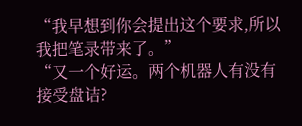“我早想到你会提出这个要求,所以我把笔录带来了。”
“又一个好运。两个机器人有没有接受盘诘?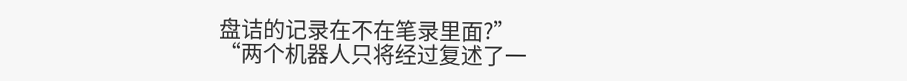盘诘的记录在不在笔录里面?”
“两个机器人只将经过复述了一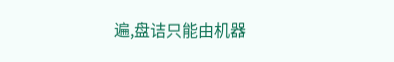遍,盘诘只能由机器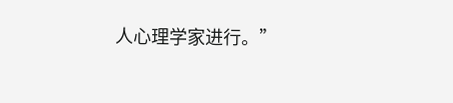人心理学家进行。”